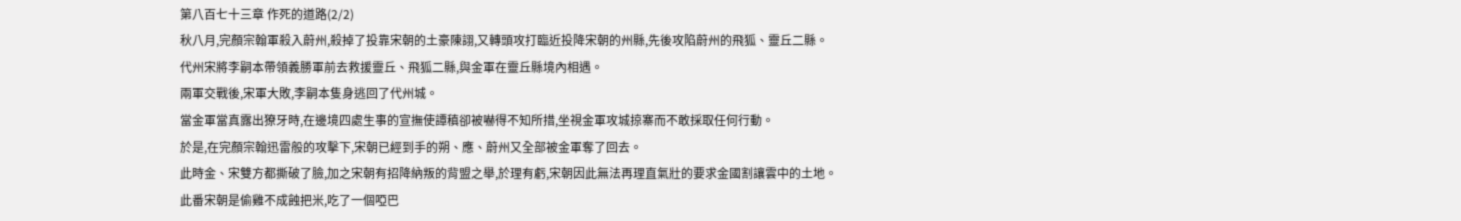第八百七十三章 作死的道路(2/2)
秋八月,完顏宗翰軍殺入蔚州,殺掉了投靠宋朝的土豪陳詡,又轉頭攻打臨近投降宋朝的州縣,先後攻陷蔚州的飛狐、靈丘二縣。
代州宋將李嗣本帶領義勝軍前去救援靈丘、飛狐二縣,與金軍在靈丘縣境內相遇。
兩軍交戰後,宋軍大敗,李嗣本隻身逃回了代州城。
當金軍當真露出獠牙時,在邊境四處生事的宣撫使譚稹卻被嚇得不知所措,坐視金軍攻城掠寨而不敢採取任何行動。
於是,在完顏宗翰迅雷般的攻擊下,宋朝已經到手的朔、應、蔚州又全部被金軍奪了回去。
此時金、宋雙方都撕破了臉,加之宋朝有招降納叛的背盟之舉,於理有虧,宋朝因此無法再理直氣壯的要求金國割讓雲中的土地。
此番宋朝是偷雞不成蝕把米,吃了一個啞巴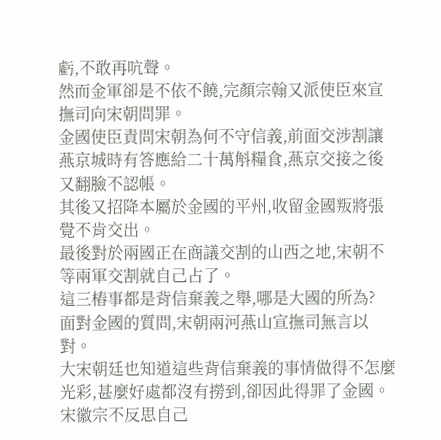虧,不敢再吭聲。
然而金軍卻是不依不饒,完顏宗翰又派使臣來宣撫司向宋朝問罪。
金國使臣責問宋朝為何不守信義,前面交涉割讓燕京城時有答應給二十萬斛糧食,燕京交接之後又翻臉不認帳。
其後又招降本屬於金國的平州,收留金國叛將張覺不肯交出。
最後對於兩國正在商議交割的山西之地,宋朝不等兩軍交割就自己占了。
這三樁事都是背信棄義之舉,哪是大國的所為?
面對金國的質問,宋朝兩河燕山宣撫司無言以對。
大宋朝廷也知道這些背信棄義的事情做得不怎麼光彩,甚麼好處都沒有撈到,卻因此得罪了金國。
宋徽宗不反思自己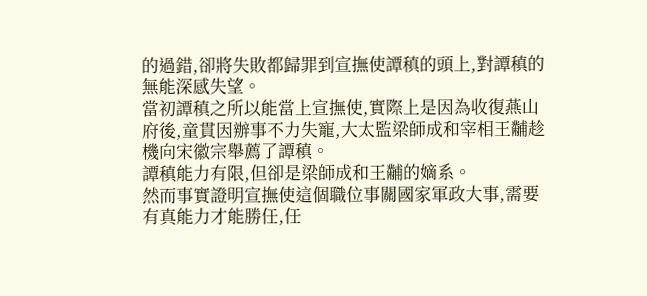的過錯,卻將失敗都歸罪到宣撫使譚稹的頭上,對譚稹的無能深感失望。
當初譚稹之所以能當上宣撫使,實際上是因為收復燕山府後,童貫因辦事不力失寵,大太監梁師成和宰相王黼趁機向宋徽宗舉薦了譚稹。
譚稹能力有限,但卻是梁師成和王黼的嫡系。
然而事實證明宣撫使這個職位事關國家軍政大事,需要有真能力才能勝任,任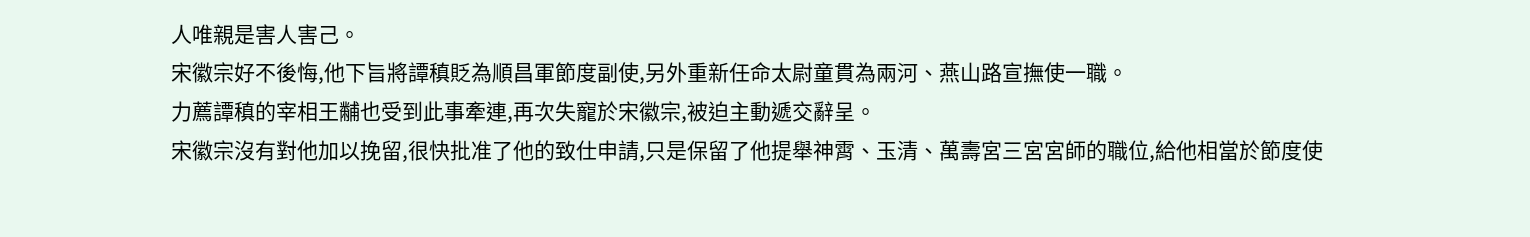人唯親是害人害己。
宋徽宗好不後悔,他下旨將譚稹貶為順昌軍節度副使,另外重新任命太尉童貫為兩河、燕山路宣撫使一職。
力薦譚稹的宰相王黼也受到此事牽連,再次失寵於宋徽宗,被迫主動遞交辭呈。
宋徽宗沒有對他加以挽留,很快批准了他的致仕申請,只是保留了他提舉神霄、玉清、萬壽宮三宮宮師的職位,給他相當於節度使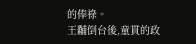的俸祿。
王黼倒台後,童貫的政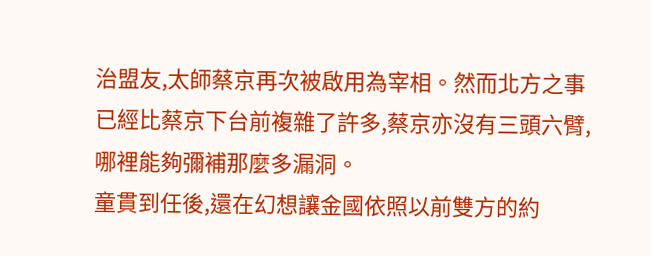治盟友,太師蔡京再次被啟用為宰相。然而北方之事已經比蔡京下台前複雜了許多,蔡京亦沒有三頭六臂,哪裡能夠彌補那麼多漏洞。
童貫到任後,還在幻想讓金國依照以前雙方的約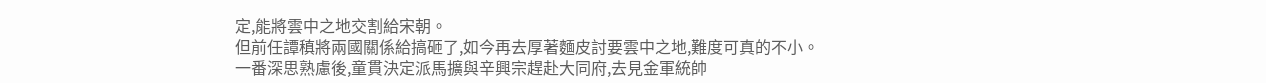定,能將雲中之地交割給宋朝。
但前任譚稹將兩國關係給搞砸了,如今再去厚著麵皮討要雲中之地,難度可真的不小。
一番深思熟慮後,童貫決定派馬擴與辛興宗趕赴大同府,去見金軍統帥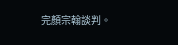完顏宗翰談判。